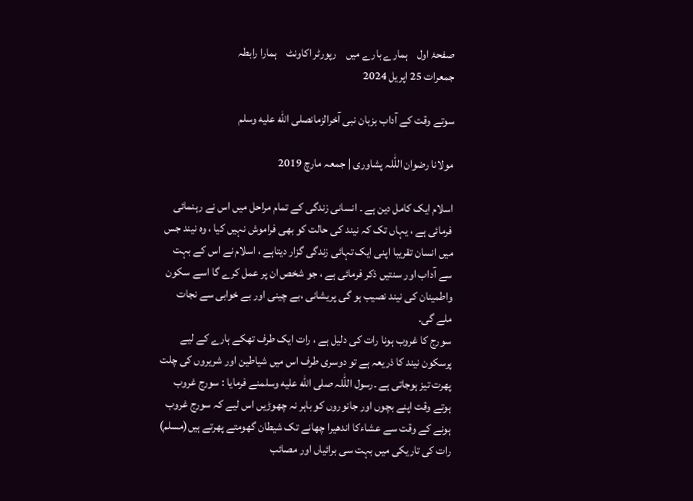صفحۂ اول    ہمارے بارے میں    رپورٹر اکاونٹ    ہمارا رابطہ
جمعرات 25 اپریل 2024

سوتے وقت کے آداب بزبان نبی آخرالزمانصلى الله عليه وسلم

مولانا رضوان اللّٰلہ پشاوری | جمعہ مارچ 2019

اسلام ایک کامل دین ہے ۔ انسانی زندگی کے تمام مراحل میں اس نے رہنمائی فرمائی ہے ، یہاں تک کہ نیند کی حالت کو بھی فراموش نہیں کیا ، وہ نیند جس میں انسان تقریبا اپنی ایک تہائی زندگی گزار دیتاہے ، اسلام نے اس کے بہت سے آداب اور سنتیں ذکر فرمائی ہے ، جو شخص ان پر عمل کرے گا اسے سکون واطمینان کی نیند نصیب ہو گی پریشانی ،بے چینی اور بے خوابی سے نجات ملے گی۔
سورج کا غروب ہونا رات کی دلیل ہے ، رات ایک طرف تھکے ہارے کے لیے پرسکون نیند کا ذریعہ ہے تو دوسری طرف اس میں شیاطین اور شریروں کی چلت پھرت تیز ہوجاتی ہے ۔رسول اللّٰلہ صلى الله عليه وسلمنے فرمایا : سورج غروب ہوتے وقت اپنے بچوں اور جانوروں کو باہر نہ چھوڑیں اس لیے کہ سورج غروب ہونے کے وقت سے عشاءکا اندھیرا چھانے تک شیطان گھومتے پھرتے ہیں(مسلم)
رات کی تاریکی میں بہت سی برائیاں اور مصائب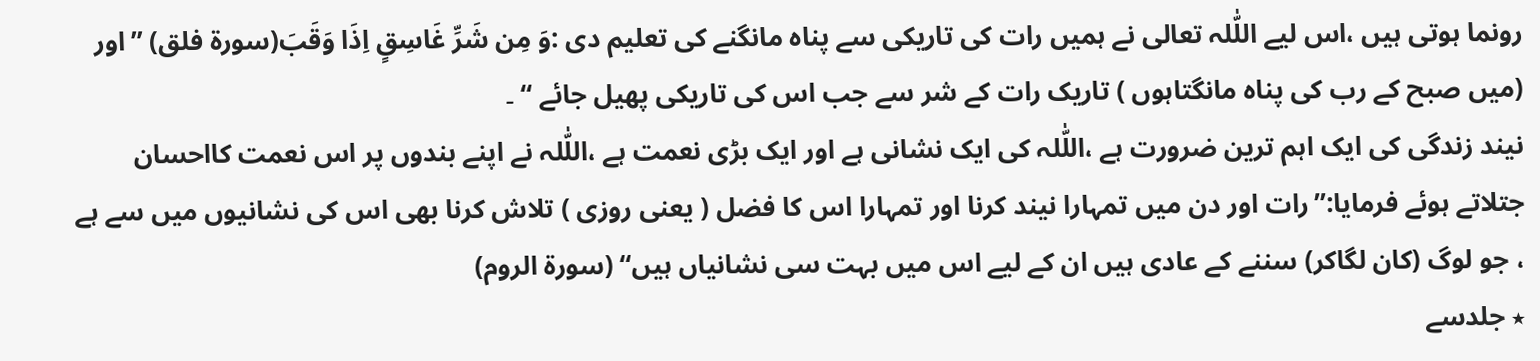رونما ہوتی ہیں ،اس لیے اللّٰلہ تعالی نے ہمیں رات کی تاریکی سے پناہ مانگنے کی تعلیم دی :وَ مِن شَرِّ غَاسِقٍ اِذَا وَقَبَ(سورة فلق) ”اور (میں صبح کے رب کی پناہ مانگتاہوں ) تاریک رات کے شر سے جب اس کی تاریکی پھیل جائے “ ۔
نیند زندگی کی ایک اہم ترین ضرورت ہے ،اللّٰلہ کی ایک نشانی ہے اور ایک بڑی نعمت ہے ،اللّٰلہ نے اپنے بندوں پر اس نعمت کااحسان جتلاتے ہوئے فرمایا:”رات اور دن میں تمہارا نیند کرنا اور تمہارا اس کا فضل ( یعنی روزی ) تلاش کرنا بھی اس کی نشانیوں میں سے ہے ، جو لوگ (کان لگاکر) سننے کے عادی ہیں ان کے لیے اس میں بہت سی نشانیاں ہیں“ (سورة الروم)
٭ جلدسے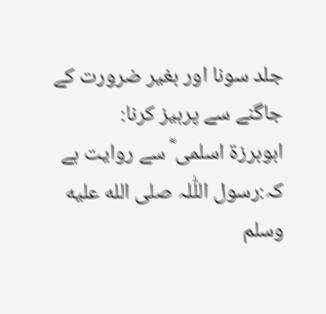جلد سونا اور بغیر ضرورت کے جاگنے سے پرہیز کرنا:
ابوبرزة اسلمی ؓ سے روایت ہے کہ:رسول اللّٰلہ صلى الله عليه وسلم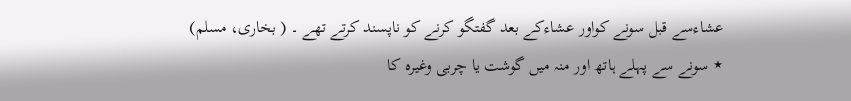عشاءسے قبل سونے کواور عشاءکے بعد گفتگو کرنے کو ناپسند کرتے تھے ۔ ( بخاری، مسلم)
٭ سونے سے پہلے ہاتھ اور منہ میں گوشت یا چربی وغیرہ کا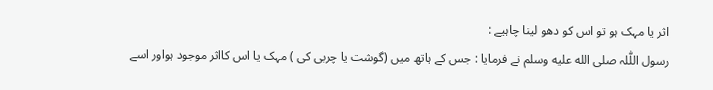اثر یا مہک ہو تو اس کو دھو لینا چاہیے :
رسول اللّٰلہ صلى الله عليه وسلم نے فرمایا : جس کے ہاتھ میں (گوشت یا چربی کی ) مہک یا اس کااثر موجود ہواور اسے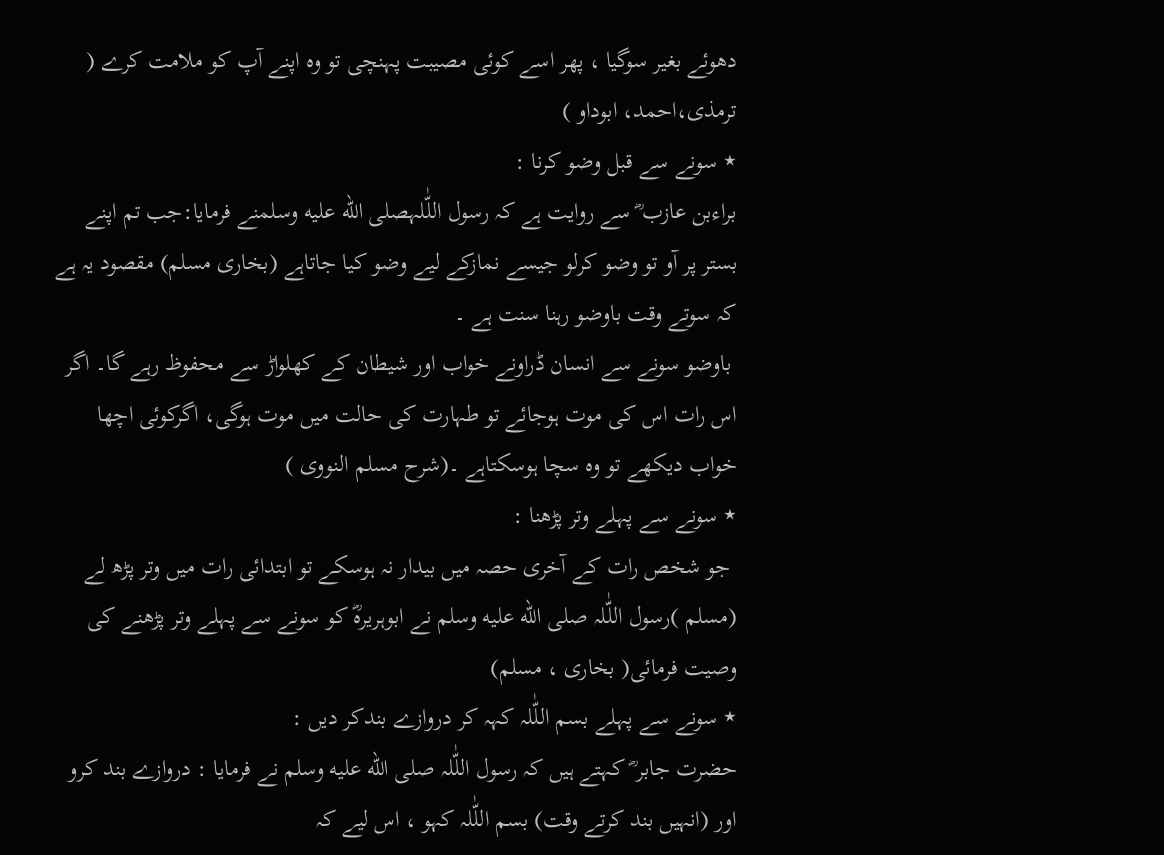دھوئے بغیر سوگیا ، پھر اسے کوئی مصیبت پہنچی تو وہ اپنے آپ کو ملامت کرے ( ترمذی،احمد، ابوداو )
٭ سونے سے قبل وضو کرنا :
براءبن عازب ؓ سے روایت ہے کہ رسول اللّٰلہصلى الله عليه وسلمنے فرمایا:جب تم اپنے بستر پر آو تو وضو کرلو جیسے نمازکے لیے وضو کیا جاتاہے (بخاری مسلم) مقصود یہ ہے کہ سوتے وقت باوضو رہنا سنت ہے ۔
 باوضو سونے سے انسان ڈراونے خواب اور شیطان کے کھلواڑ سے محفوظ رہے گا۔ اگر اس رات اس کی موت ہوجائے تو طہارت کی حالت میں موت ہوگی، اگرکوئی اچھا خواب دیکھے تو وہ سچا ہوسکتاہے ۔(شرح مسلم النووی )
٭ سونے سے پہلے وتر پڑھنا :
 جو شخص رات کے آخری حصہ میں بیدار نہ ہوسکے تو ابتدائی رات میں وتر پڑھ لے (مسلم )رسول اللّٰلہ صلى الله عليه وسلم نے ابوہریرہؓ کو سونے سے پہلے وتر پڑھنے کی وصیت فرمائی( بخاری ، مسلم)
٭ سونے سے پہلے بسم اللّٰلہ کہہ کر دروازے بندکر دیں :
حضرت جابر ؓ کہتے ہیں کہ رسول اللّٰلہ صلى الله عليه وسلم نے فرمایا : دروازے بند کرو اور (انہیں بند کرتے وقت) بسم اللّٰلہ کہو ، اس لیے کہ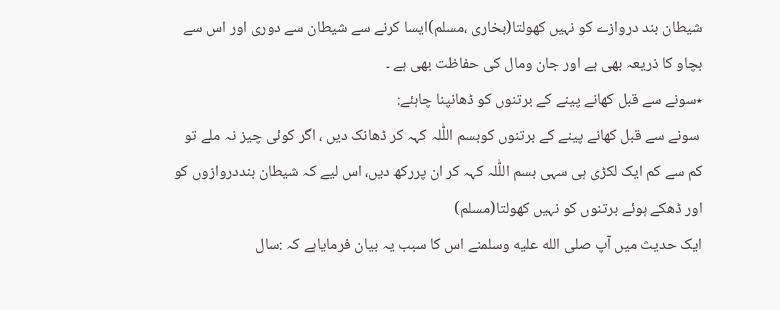شیطان بند دروازے کو نہیں کھولتا(بخاری ،مسلم)ایسا کرنے سے شیطان سے دوری اور اس سے بچاو کا ذریعہ بھی ہے اور جان ومال کی حفاظت بھی ہے ۔
٭سونے سے قبل کھانے پینے کے برتنوں کو ڈھانپنا چاہئے:
 سونے سے قبل کھانے پینے کے برتنوں کوبسم اللّٰلہ کہہ کر ڈھانک دیں ، اگر کوئی چیز نہ ملے تو کم سے کم ایک لکڑی ہی سہی بسم اللّٰلہ کہہ کر ان پررکھ دیں، اس لیے کہ شیطان بنددروازوں کو اور ڈھکے ہوئے برتنوں کو نہیں کھولتا(مسلم)
ایک حدیث میں آپ صلى الله عليه وسلمنے اس کا سبب یہ بیان فرمایاہے کہ :سال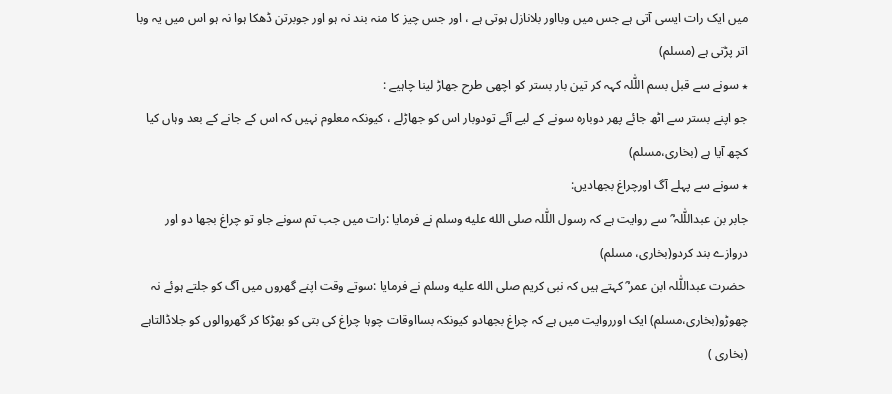میں ایک رات ایسی آتی ہے جس میں وبااور بلانازل ہوتی ہے ، اور جس چیز کا منہ بند نہ ہو اور جوبرتن ڈھکا ہوا نہ ہو اس میں یہ وبا اتر پڑتی ہے (مسلم)
٭ سونے سے قبل بسم اللّٰلہ کہہ کر تین بار بستر کو اچھی طرح جھاڑ لینا چاہیے :
جو اپنے بستر سے اٹھ جائے پھر دوبارہ سونے کے لیے آئے تودوبار اس کو جھاڑلے ، کیونکہ معلوم نہیں کہ اس کے جانے کے بعد وہاں کیا کچھ آیا ہے (بخاری،مسلم)
٭ سونے سے پہلے آگ اورچراغ بجھادیں:
جابر بن عبداللّٰلہ ؓ سے روایت ہے کہ رسول اللّٰلہ صلى الله عليه وسلم نے فرمایا :رات میں جب تم سونے جاو تو چراغ بجھا دو اور دروازے بند کردو(بخاری، مسلم)
 حضرت عبداللّٰلہ ابن عمر ؓ کہتے ہیں کہ نبی کریم صلى الله عليه وسلم نے فرمایا :سوتے وقت اپنے گھروں میں آگ کو جلتے ہوئے نہ چھوڑو(بخاری،مسلم) ایک اورروایت میں ہے کہ چراغ بجھادو کیونکہ بسااوقات چوہا چراغ کی بتی کو بھڑکا کر گھروالوں کو جلاڈالتاہے (بخاری )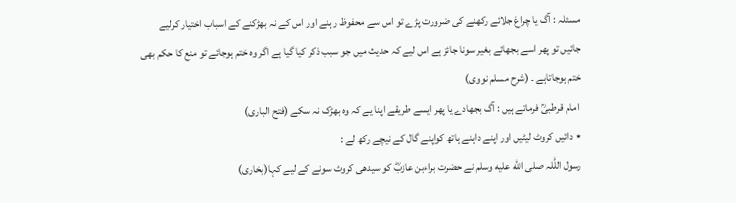مسئلہ : آگ یا چراغ جلائے رکھنے کی ضرورت پڑے تو اس سے محفوظ رہنے اور اس کے نہ بھڑکنے کے اسباب اختیار کرلیے جائیں تو پھر اسے بجھائے بغیر سونا جائز ہے اس لیے کہ حدیث میں جو سبب ذکر کیا گیا ہے اگر وہ ختم ہوجائے تو منع کا حکم بھی ختم ہوجاتاہے ۔ (شرح مسلم نووی)
 امام قرطبیؒ فرماتے ہیں : آگ بجھادے یا پھر ایسے طریقے اپنا یے کہ وہ بھڑک نہ سکے (فتح الباری)
٭ دائیں کروٹ لیٹیں اور اپنے داہنے ہاتھ کواپنے گال کے نیچے رکھ لے :
رسول اللّٰلہ صلى الله عليه وسلم نے حضرت براءبن عازبؓ کو سیدھی کروٹ سونے کے لیے کہا(بخاری)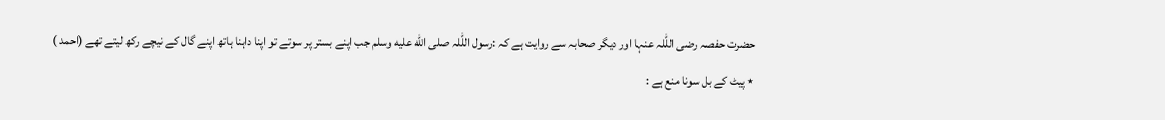حضرت حفصہ رضی اللّٰلہ عنہا اور دیگر صحابہ سے روایت ہے کہ :رسول اللّٰلہ صلى الله عليه وسلم جب اپنے بستر پر سوتے تو اپنا داہنا ہاتھ اپنے گال کے نیچے رکھ لیتے تھے (احمد )
٭ پیٹ کے بل سونا منع ہے :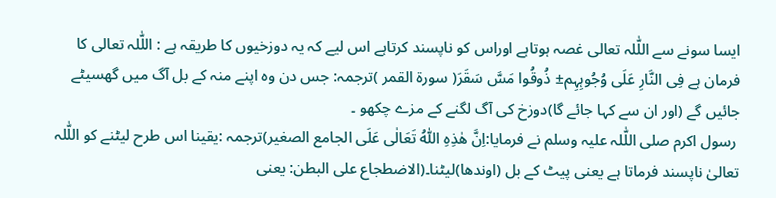ایسا سونے سے اللّٰلہ تعالی غصہ ہوتاہے اوراس کو ناپسند کرتاہے اس لیے کہ یہ دوزخیوں کا طریقہ ہے : اللّٰلہ تعالی کا فرمان ہے فِی النَّارِ عَلَی وُجُوہِہِم± ذُوقُوا مَسَّ سَقَرَ( سورة القمر )ترجمہ: جس دن وہ اپنے منہ کے بل آگ میں گھسیٹے جائیں گے (اور ان سے کہا جائے گا)دوزخ کی آگ لگنے کے مزے چکھو ۔
 رسول اکرم صلی اللّٰلہ علیہ وسلم نے فرمایا:اِنَّ ھٰذِہِ اللّٰہُ تَعَالٰی عَلَی الجامع الصغیر)ترجمہ :یقینا اس طرح لیٹنے کو اللّٰلہ تعالیٰ ناپسند فرماتا ہے یعنی پیٹ کے بل (اوندھا)لیٹنا۔(الاضطجاع علی البطن: یعنی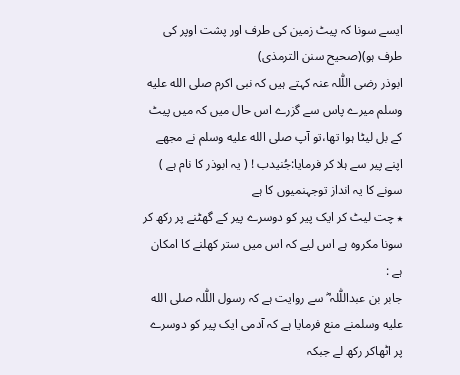ایسے سونا کہ پیٹ زمین کی طرف اور پشت اوپر کی طرف ہو)(صحیح سنن الترمذی)
ابوذر رضی اللّٰلہ عنہ کہتے ہیں کہ نبی اکرم صلى الله عليه وسلم میرے پاس سے گزرے اس حال میں کہ میں پیٹ کے بل لیٹا ہوا تھا،تو آپ صلى الله عليه وسلم نے مجھے اپنے پیر سے ہلا کر فرمایا:جُنیدب ! ( یہ ابوذر کا نام ہے ) سونے کا یہ انداز توجہنمیوں کا ہے
٭ چت لیٹ کر ایک پیر کو دوسرے پیر کے گھٹنے پر رکھ کر سونا مکروہ ہے اس لیے کہ اس میں ستر کھلنے کا امکان ہے :
جابر بن عبداللّٰلہ ؓ سے روایت ہے کہ رسول اللّٰلہ صلى الله عليه وسلمنے منع فرمایا ہے کہ آدمی ایک پیر کو دوسرے پر اٹھاکر رکھ لے جبکہ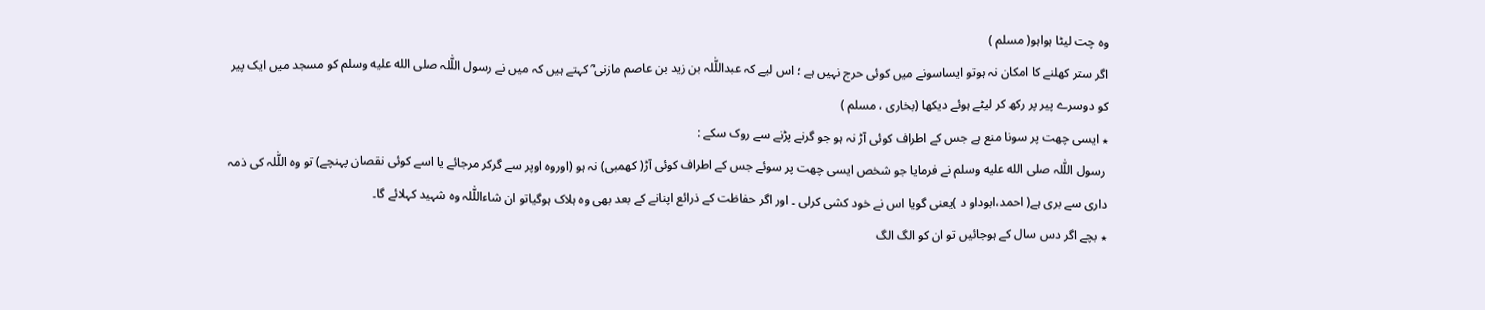وہ چت لیٹا ہواہو( مسلم )
اگر ستر کھلنے کا امکان نہ ہوتو ایساسونے میں کوئی حرج نہیں ہے ؛ اس لیے کہ عبداللّٰلہ بن زید بن عاصم مازنی ؓ کہتے ہیں کہ میں نے رسول اللّٰلہ صلى الله عليه وسلم کو مسجد میں ایک پیر کو دوسرے پیر پر رکھ کر لیٹے ہوئے دیکھا (بخاری ، مسلم )
٭ ایسی چھت پر سونا منع ہے جس کے اطراف کوئی آڑ نہ ہو جو گرنے پڑنے سے روک سکے :
 رسول اللّٰلہ صلى الله عليه وسلم نے فرمایا جو شخص ایسی چھت پر سوئے جس کے اطراف کوئی آڑ( کھمبی) نہ ہو (اوروہ اوپر سے گرکر مرجائے یا اسے کوئی نقصان پہنچے) تو وہ اللّٰلہ کی ذمہ داری سے بری ہے( احمد،ابوداو د )یعنی گویا اس نے خود کشی کرلی ۔ اور اگر حفاظت کے ذرائع اپنانے کے بعد بھی وہ ہلاک ہوگیاتو ان شاءاللّٰلہ وہ شہید کہلائے گا۔
٭ بچے اگر دس سال کے ہوجائیں تو ان کو الگ الگ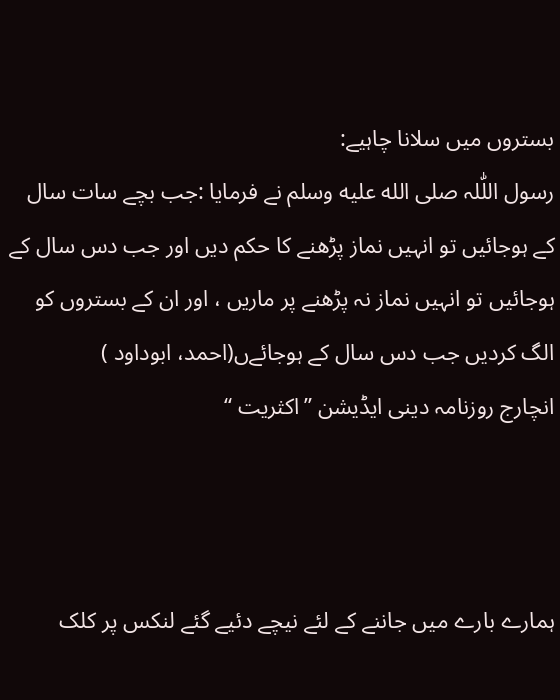بستروں میں سلانا چاہیے:
رسول اللّٰلہ صلى الله عليه وسلم نے فرمایا :جب بچے سات سال کے ہوجائیں تو انہیں نماز پڑھنے کا حکم دیں اور جب دس سال کے ہوجائیں تو انہیں نماز نہ پڑھنے پر ماریں ، اور ان کے بستروں کو الگ کردیں جب دس سال کے ہوجائےں(احمد، ابوداود )
انچارج روزنامہ دینی ایڈیشن ”اکثریت “



ہمارے بارے میں جاننے کے لئے نیچے دئیے گئے لنکس پر کلک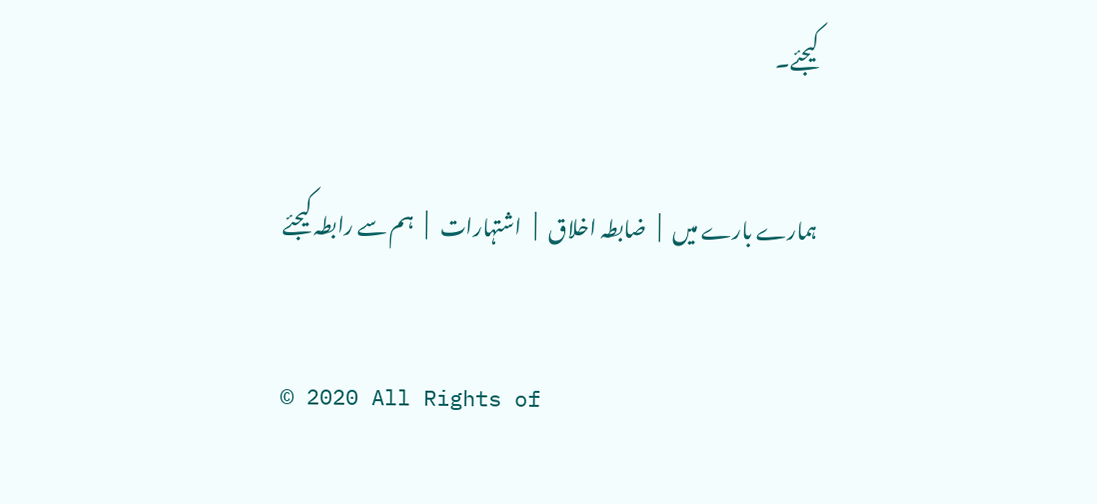کیجئے۔

ہمارے بارے میں   |   ضابطہ اخلاق   |   اشتہارات   |   ہم سے رابطہ کیجئے

© 2020 All Rights of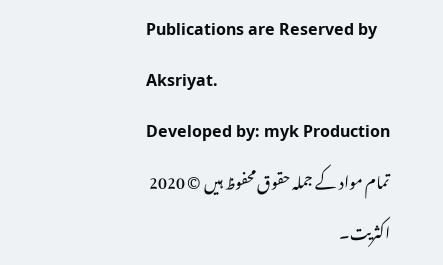Publications are Reserved by Aksriyat.
Developed by: myk Production
تمام مواد کے جملہ حقوق محفوظ ہیں © 2020 اکثریت۔